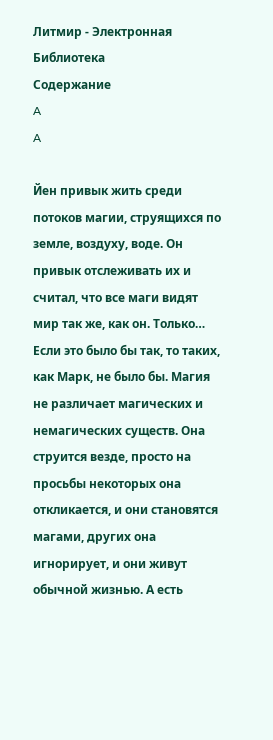Литмир - Электронная Библиотека
Содержание
A
A

Йен привык жить среди потоков магии, струящихся по земле, воздуху, воде. Он привык отслеживать их и считал, что все маги видят мир так же, как он. Только… Если это было бы так, то таких, как Марк, не было бы. Магия не различает магических и немагических существ. Она струится везде, просто на просьбы некоторых она откликается, и они становятся магами, других она игнорирует, и они живут обычной жизнью. А есть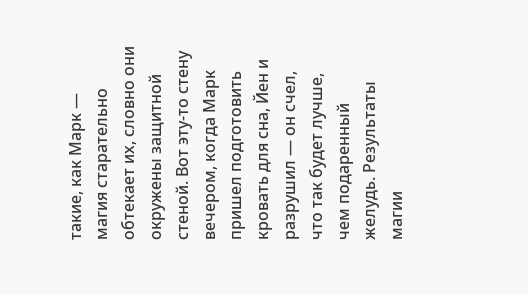такие, как Марк — магия старательно обтекает их, словно они окружены защитной стеной. Вот эту-то стену вечером, когда Марк пришел подготовить кровать для сна, Йен и разрушил — он счел, что так будет лучше, чем подаренный желудь. Результаты магии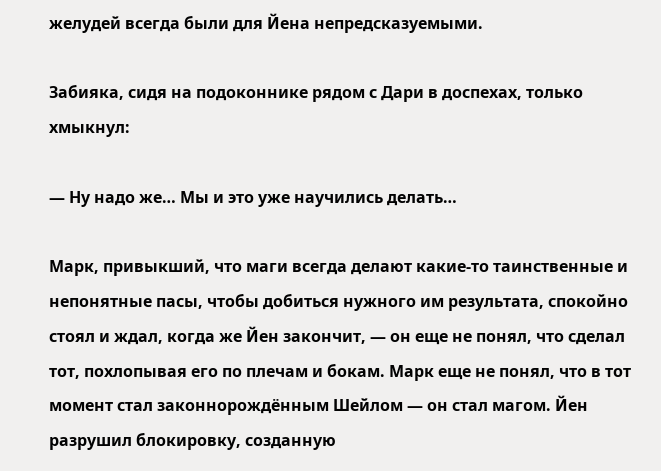желудей всегда были для Йена непредсказуемыми.

Забияка, сидя на подоконнике рядом с Дари в доспехах, только хмыкнул:

— Ну надо же… Мы и это уже научились делать…

Марк, привыкший, что маги всегда делают какие-то таинственные и непонятные пасы, чтобы добиться нужного им результата, спокойно стоял и ждал, когда же Йен закончит, — он еще не понял, что сделал тот, похлопывая его по плечам и бокам. Марк еще не понял, что в тот момент стал законнорождённым Шейлом — он стал магом. Йен разрушил блокировку, созданную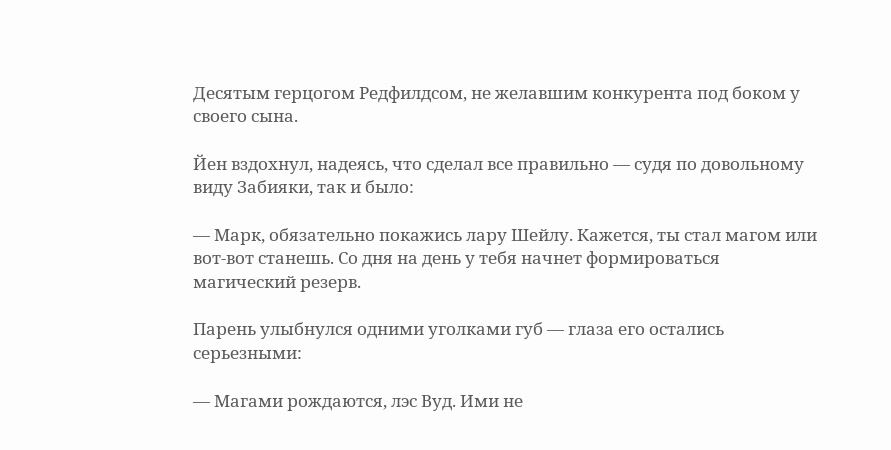Десятым герцогом Редфилдсом, не желавшим конкурента под боком у своего сына.

Йен вздохнул, надеясь, что сделал все правильно — судя по довольному виду Забияки, так и было:

— Марк, обязательно покажись лару Шейлу. Кажется, ты стал магом или вот-вот станешь. Со дня на день у тебя начнет формироваться магический резерв.

Парень улыбнулся одними уголками губ — глаза его остались серьезными:

— Магами рождаются, лэс Вуд. Ими не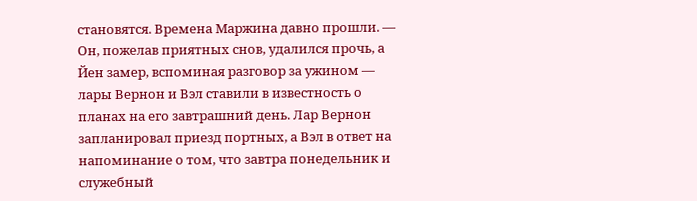становятся. Времена Маржина давно прошли. — Он, пожелав приятных снов, удалился прочь, а Йен замер, вспоминая разговор за ужином — лары Вернон и Вэл ставили в известность о планах на его завтрашний день. Лар Вернон запланировал приезд портных, а Вэл в ответ на напоминание о том, что завтра понедельник и служебный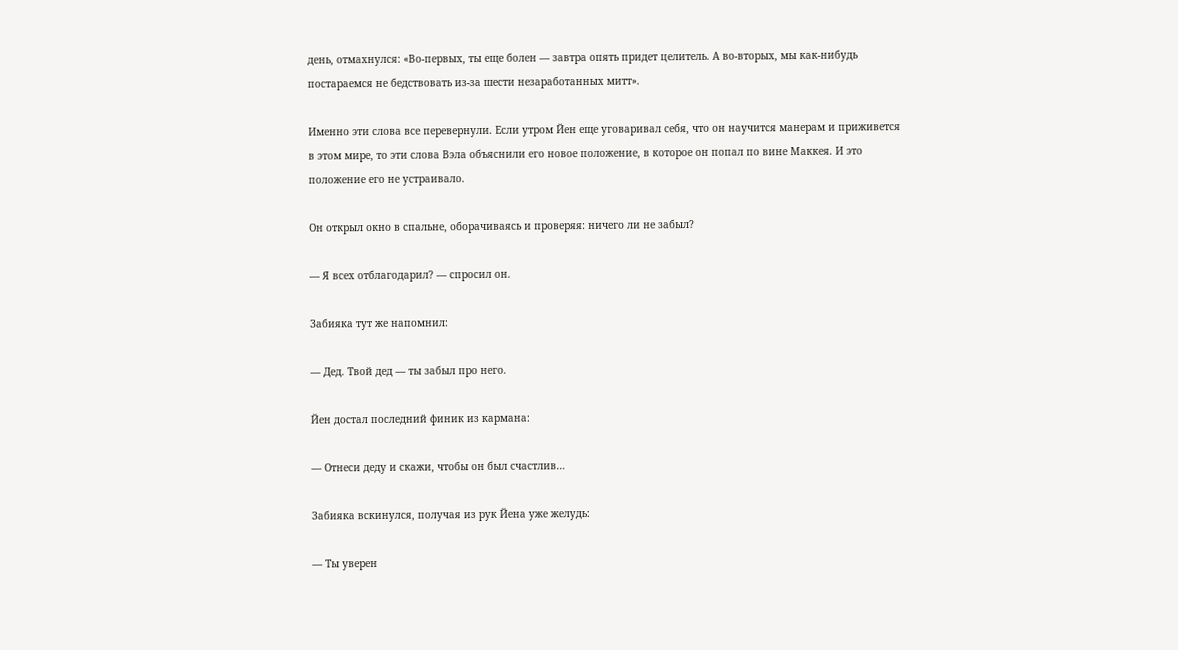день, отмахнулся: «Во-первых, ты еще болен — завтра опять придет целитель. А во-вторых, мы как-нибудь постараемся не бедствовать из-за шести незаработанных митт».

Именно эти слова все перевернули. Если утром Йен еще уговаривал себя, что он научится манерам и приживется в этом мире, то эти слова Вэла объяснили его новое положение, в которое он попал по вине Маккея. И это положение его не устраивало.

Он открыл окно в спальне, оборачиваясь и проверяя: ничего ли не забыл?

— Я всех отблагодарил? — спросил он.

Забияка тут же напомнил:

— Дед. Твой дед — ты забыл про него.

Йен достал последний финик из кармана:

— Отнеси деду и скажи, чтобы он был счастлив…

Забияка вскинулся, получая из рук Йена уже желудь:

— Ты уверен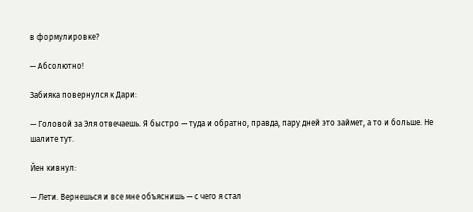в формулировке?

— Абсолютно!

Забияка повернулся к Дари:

— Головой за Эля отвечаешь. Я быстро — туда и обратно, правда, пару дней это займет, а то и больше. Не шалите тут.

Йен кивнул:

— Лети. Вернешься и все мне объяснишь — с чего я стал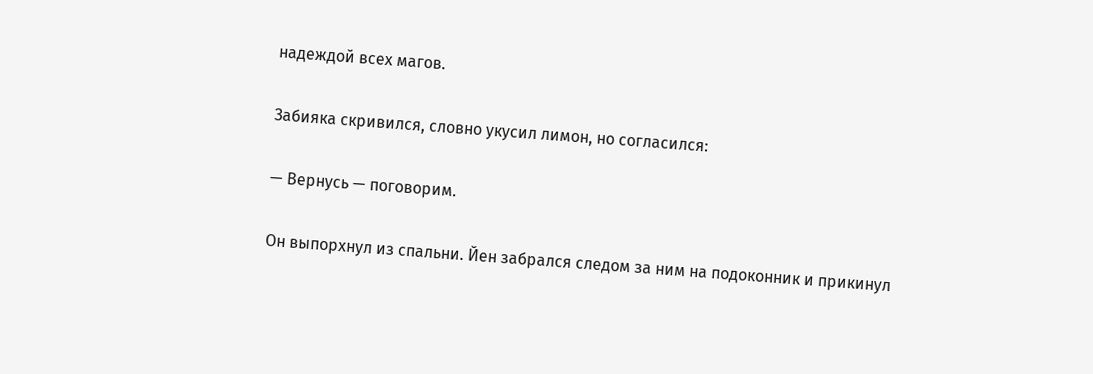надеждой всех магов.

Забияка скривился, словно укусил лимон, но согласился:

— Вернусь — поговорим.

Он выпорхнул из спальни. Йен забрался следом за ним на подоконник и прикинул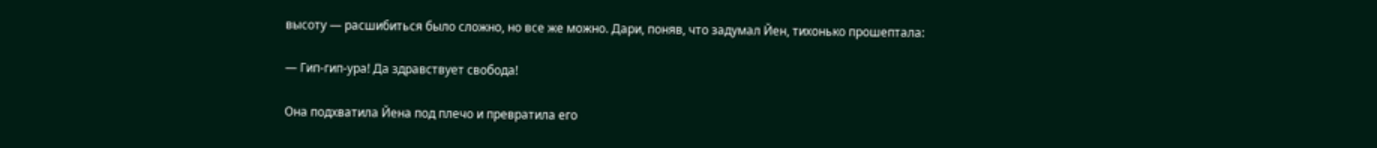высоту — расшибиться было сложно, но все же можно. Дари, поняв, что задумал Йен, тихонько прошептала:

— Гип-гип-ура! Да здравствует свобода!

Она подхватила Йена под плечо и превратила его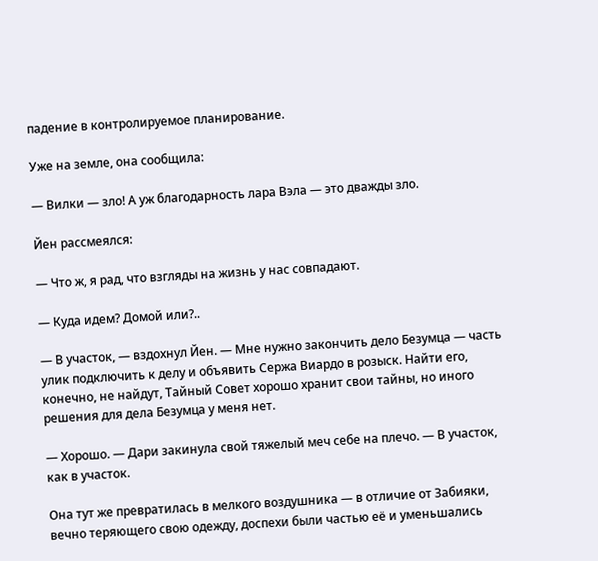падение в контролируемое планирование.

Уже на земле, она сообщила:

— Вилки — зло! А уж благодарность лара Вэла — это дважды зло.

Йен рассмеялся:

— Что ж, я рад, что взгляды на жизнь у нас совпадают.

— Куда идем? Домой или?..

— В участок, — вздохнул Йен. — Мне нужно закончить дело Безумца — часть улик подключить к делу и объявить Сержа Виардо в розыск. Найти его, конечно, не найдут, Тайный Совет хорошо хранит свои тайны, но иного решения для дела Безумца у меня нет.

— Хорошо. — Дари закинула свой тяжелый меч себе на плечо. — В участок, как в участок.

Она тут же превратилась в мелкого воздушника — в отличие от Забияки, вечно теряющего свою одежду, доспехи были частью её и уменьшались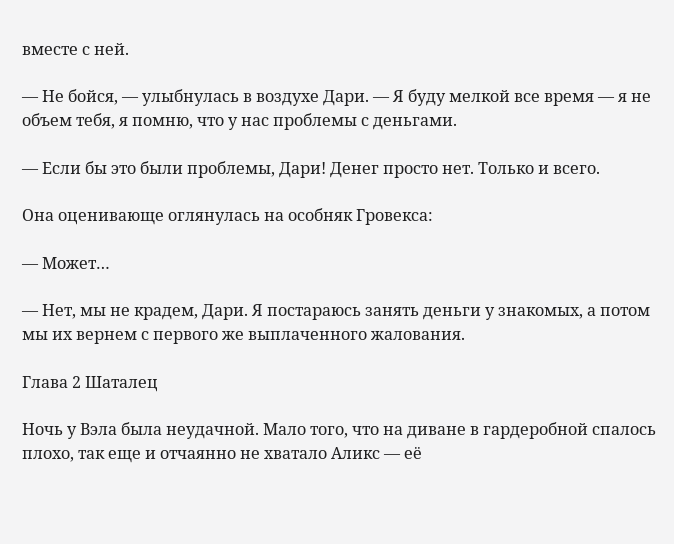вместе с ней.

— Не бойся, — улыбнулась в воздухе Дари. — Я буду мелкой все время — я не объем тебя, я помню, что у нас проблемы с деньгами.

— Если бы это были проблемы, Дари! Денег просто нет. Только и всего.

Она оценивающе оглянулась на особняк Гровекса:

— Может…

— Нет, мы не крадем, Дари. Я постараюсь занять деньги у знакомых, а потом мы их вернем с первого же выплаченного жалования.

Глава 2 Шаталец

Ночь у Вэла была неудачной. Мало того, что на диване в гардеробной спалось плохо, так еще и отчаянно не хватало Аликс — её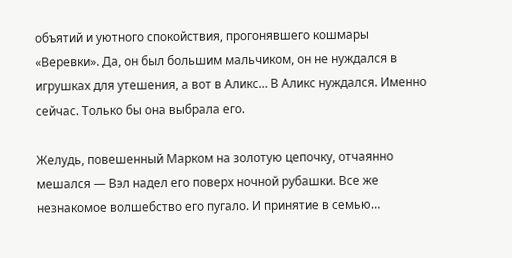объятий и уютного спокойствия, прогонявшего кошмары «Веревки». Да, он был большим мальчиком, он не нуждался в игрушках для утешения, а вот в Аликс… В Аликс нуждался. Именно сейчас. Только бы она выбрала его.

Желудь, повешенный Марком на золотую цепочку, отчаянно мешался — Вэл надел его поверх ночной рубашки. Все же незнакомое волшебство его пугало. И принятие в семью…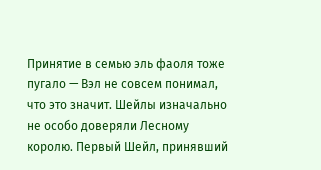Принятие в семью эль фаоля тоже пугало — Вэл не совсем понимал, что это значит. Шейлы изначально не особо доверяли Лесному королю. Первый Шейл, принявший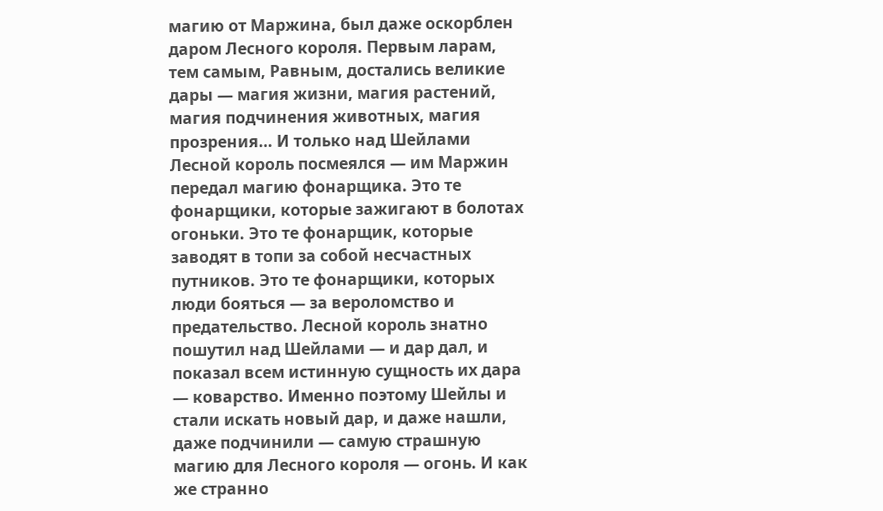магию от Маржина, был даже оскорблен даром Лесного короля. Первым ларам, тем самым, Равным, достались великие дары — магия жизни, магия растений, магия подчинения животных, магия прозрения… И только над Шейлами Лесной король посмеялся — им Маржин передал магию фонарщика. Это те фонарщики, которые зажигают в болотах огоньки. Это те фонарщик, которые заводят в топи за собой несчастных путников. Это те фонарщики, которых люди бояться — за вероломство и предательство. Лесной король знатно пошутил над Шейлами — и дар дал, и показал всем истинную сущность их дара — коварство. Именно поэтому Шейлы и стали искать новый дар, и даже нашли, даже подчинили — самую страшную магию для Лесного короля — огонь. И как же странно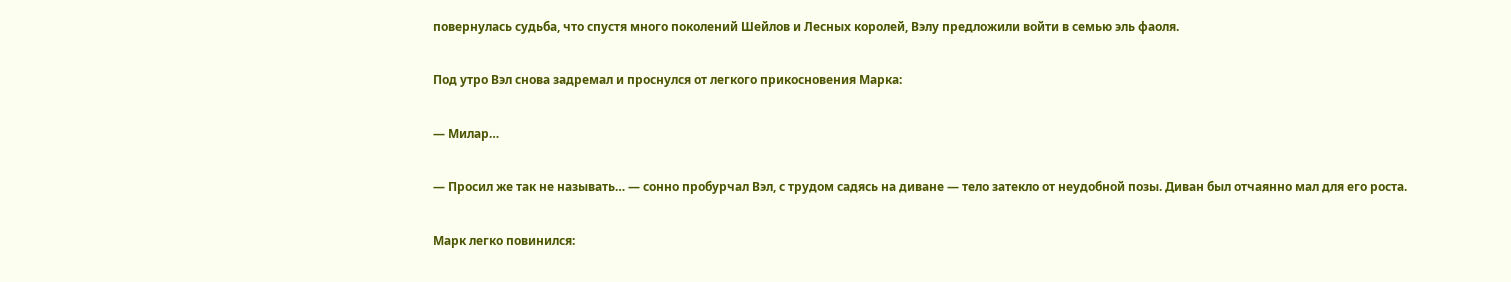повернулась судьба, что спустя много поколений Шейлов и Лесных королей, Вэлу предложили войти в семью эль фаоля.

Под утро Вэл снова задремал и проснулся от легкого прикосновения Марка:

— Милар…

— Просил же так не называть… — сонно пробурчал Вэл, с трудом садясь на диване — тело затекло от неудобной позы. Диван был отчаянно мал для его роста.

Марк легко повинился: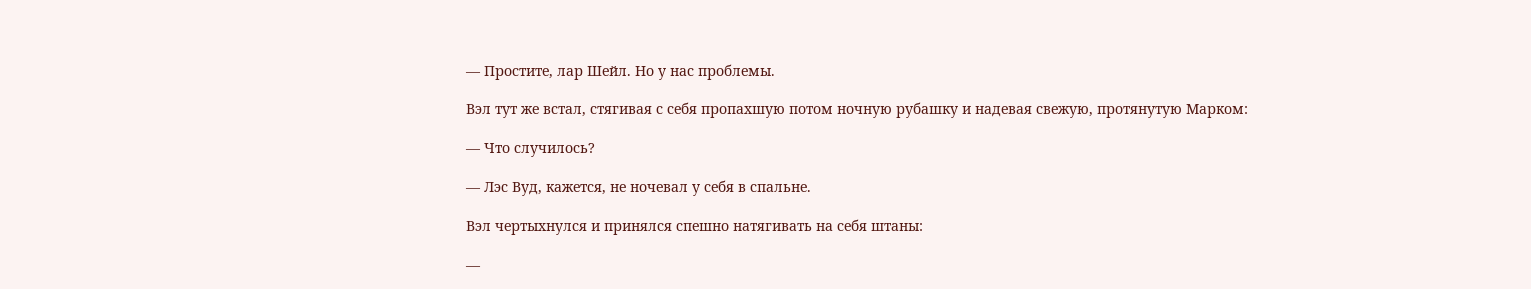— Простите, лар Шейл. Но у нас проблемы.

Вэл тут же встал, стягивая с себя пропахшую потом ночную рубашку и надевая свежую, протянутую Марком:

— Что случилось?

— Лэс Вуд, кажется, не ночевал у себя в спальне.

Вэл чертыхнулся и принялся спешно натягивать на себя штаны:

—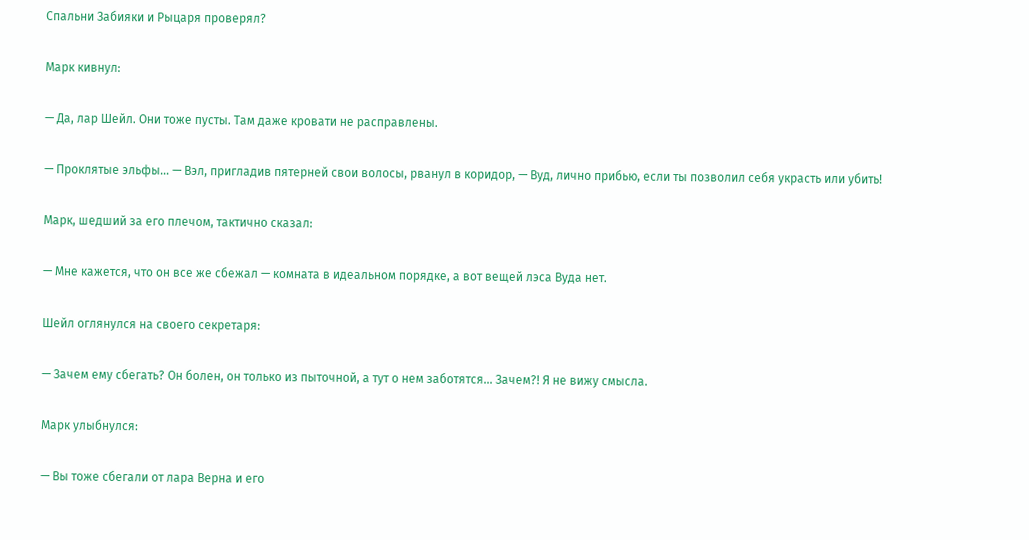Спальни Забияки и Рыцаря проверял?

Марк кивнул:

— Да, лар Шейл. Они тоже пусты. Там даже кровати не расправлены.

— Проклятые эльфы… — Вэл, пригладив пятерней свои волосы, рванул в коридор, — Вуд, лично прибью, если ты позволил себя украсть или убить!

Марк, шедший за его плечом, тактично сказал:

— Мне кажется, что он все же сбежал — комната в идеальном порядке, а вот вещей лэса Вуда нет.

Шейл оглянулся на своего секретаря:

— Зачем ему сбегать? Он болен, он только из пыточной, а тут о нем заботятся… Зачем?! Я не вижу смысла.

Марк улыбнулся:

— Вы тоже сбегали от лара Верна и его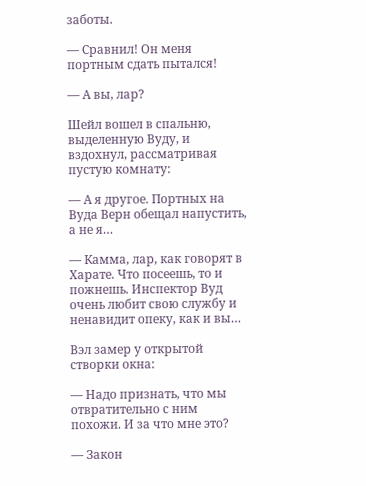заботы.

— Сравнил! Он меня портным сдать пытался!

— А вы, лар?

Шейл вошел в спальню, выделенную Вуду, и вздохнул, рассматривая пустую комнату:

— А я другое. Портных на Вуда Верн обещал напустить, а не я…

— Камма, лар, как говорят в Харате. Что посеешь, то и пожнешь. Инспектор Вуд очень любит свою службу и ненавидит опеку, как и вы…

Вэл замер у открытой створки окна:

— Надо признать, что мы отвратительно с ним похожи. И за что мне это?

— Закон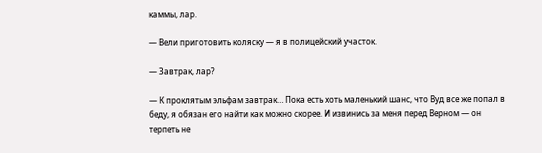каммы, лар.

— Вели приготовить коляску — я в полицейский участок.

— Завтрак, лар?

— К проклятым эльфам завтрак… Пока есть хоть маленький шанс, что Вуд все же попал в беду, я обязан его найти как можно скорее. И извинись за меня перед Верном — он терпеть не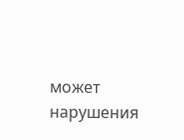может нарушения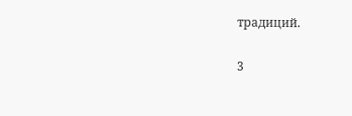традиций.

3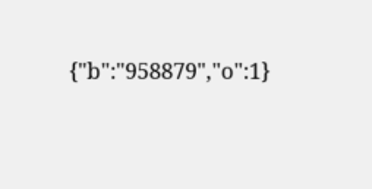{"b":"958879","o":1}